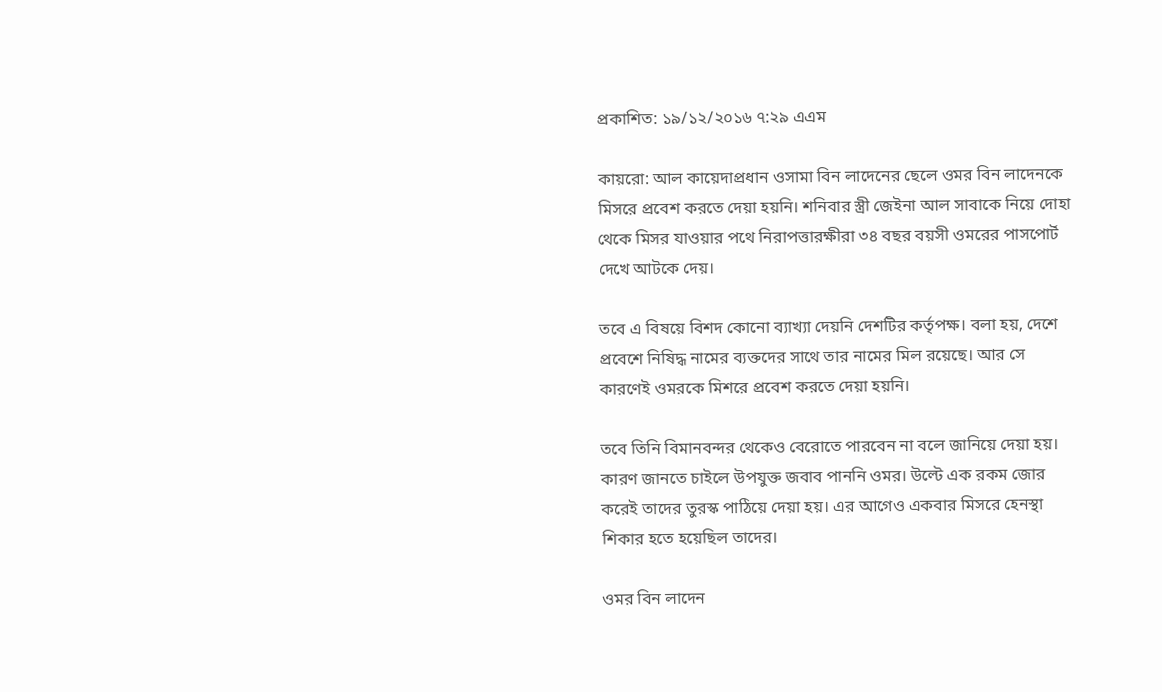প্রকাশিত: ১৯/১২/২০১৬ ৭:২৯ এএম

কায়রো: আল কায়েদাপ্রধান ওসামা বিন লাদেনের ছেলে ওমর বিন লাদেনকে মিসরে প্রবেশ করতে দেয়া হয়নি। শনিবার স্ত্রী জেইনা আল সাবাকে নিয়ে দোহা থেকে মিসর যাওয়ার পথে নিরাপত্তারক্ষীরা ৩৪ বছর বয়সী ওমরের পাসপোর্ট দেখে আটকে দেয়।

তবে এ বিষয়ে বিশদ কোনো ব্যাখ্যা দেয়নি দেশটির কর্তৃপক্ষ। বলা হয়, দেশে প্রবেশে নিষিদ্ধ নামের ব্যক্তদের সাথে তার নামের মিল রয়েছে। আর সে কারণেই ওমরকে মিশরে প্রবেশ করতে দেয়া হয়নি।

তবে তিনি বিমানবন্দর থেকেও বেরোতে পারবেন না বলে জানিয়ে দেয়া হয়। কারণ জানতে চাইলে উপযুক্ত জবাব পাননি ওমর। উল্টে এক ‌রকম জোর করেই তাদের তুরস্ক পাঠিয়ে দেয়া হয়। এর আগেও একবার মিসরে হেনস্থা শিকার হতে হয়েছিল তাদের।

ওমর বিন লাদেন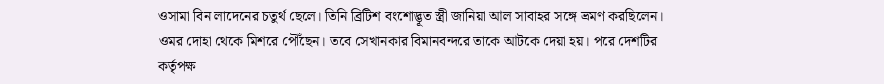ওসামা বিন লাদেনের চতুর্থ ছেলে। তিনি ব্রিটিশ বংশোদ্ভূত স্ত্রী জানিয়া আল সাবাহর সঙ্গে ভ্রমণ করছিলেন। ওমর দোহা থেকে মিশরে পৌঁছেন। তবে সেখানকার বিমানবন্দরে তাকে আটকে দেয়া হয়। পরে দেশটির কর্তৃপক্ষ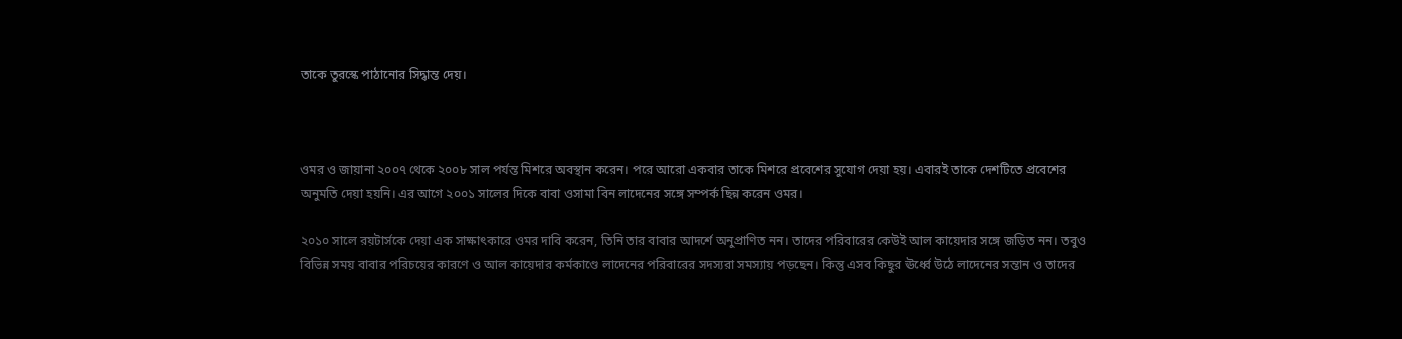তাকে তুরস্কে পাঠানোর সিদ্ধান্ত দেয়।



ওমর ও জায়ানা ২০০৭ থেকে ২০০৮ সাল পর্যন্ত মিশরে অবস্থান করেন। পরে আরো একবার তাকে মিশরে প্রবেশের সুযোগ দেয়া হয়। এবারই তাকে দেশটিতে প্রবেশের অনুমতি দেয়া হয়নি। এর আগে ২০০১ সালের দিকে বাবা ওসামা বিন লাদেনের সঙ্গে সম্পর্ক ছিন্ন করেন ওমর।

২০১০ সালে রয়টার্সকে দেয়া এক সাক্ষাৎকারে ওমর দাবি করেন, তিনি তার বাবার আদর্শে অনুপ্রাণিত নন। তাদের পরিবারের কেউই আল কায়েদার সঙ্গে জড়িত নন। তবুও বিভিন্ন সময় বাবার পরিচয়ের কারণে ও আল কায়েদার কর্মকাণ্ডে লাদেনের পরিবারের সদস্যরা সমস্যায় পড়ছেন। কিন্তু এসব কিছুর ঊর্ধ্বে উঠে লাদেনের সন্তান ও তাদের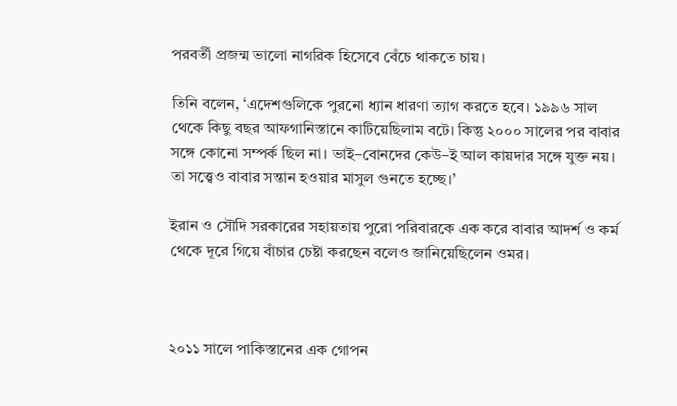পরবর্তী প্রজন্ম ভালো নাগরিক হিসেবে বেঁচে থাকতে চায়।

তিনি বলেন, ‘এদেশগুলিকে পুরনো ধ্যান ধারণা ত্যাগ করতে হবে। ১৯৯৬ সাল থেকে কিছু বছর আফগানিস্তানে কাটিয়েছিলাম বটে। কিন্তু ২০০০ সালের পর বাবার সঙ্গে কোনো সম্পর্ক ছিল না। ভাই–বোনদের কেউ–ই আল কায়দার সঙ্গে যুক্ত নয়। তা সত্ত্বেও বাবার সন্তান হওয়ার মাসুল গুনতে হচ্ছে।’

ইরান ও সৌদি সরকারের সহায়তায় পুরো পরিবারকে এক করে বাবার আদর্শ ও কর্ম থেকে দূরে গিয়ে বাঁচার চেষ্টা করছেন বলেও জানিয়েছিলেন ওমর।



২০১১ সালে পাকিস্তানের এক গোপন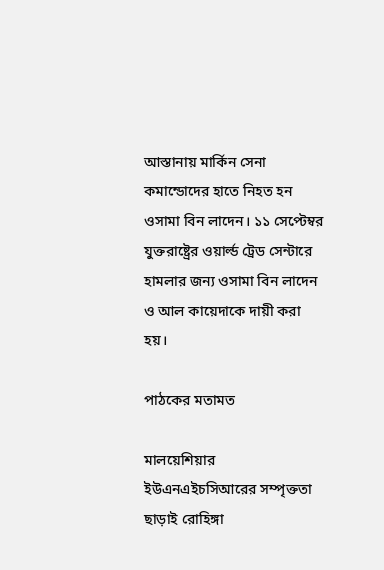আস্তানায় মার্কিন সেনা কমান্ডোদের হাতে নিহত হন ওসামা বিন লাদেন। ১১ সেপ্টেম্বর যুক্তরাষ্ট্রের ওয়ার্ল্ড ট্রেড সেন্টারে হামলার জন্য ওসামা বিন লাদেন ও আল কায়েদাকে দায়ী করা হয়।

পাঠকের মতামত

মালয়েশিয়ার ইউএনএইচসিআরের সম্পৃক্ততা ছাড়াই রোহিঙ্গা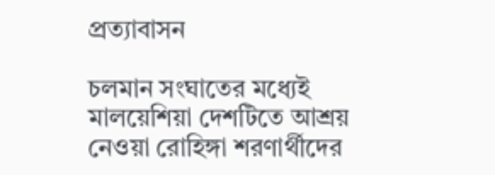প্রত্যাবাসন

চলমান সংঘাতের মধ্যেই মালয়েশিয়া দেশটিতে আশ্রয় নেওয়া রোহিঙ্গা শরণার্থীদের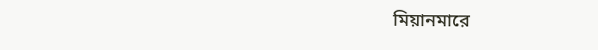মিয়ানমারে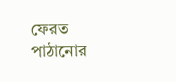ফেরত পাঠানোর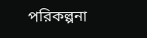পরিকল্পনা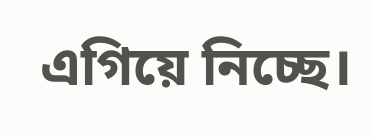এগিয়ে নিচ্ছে।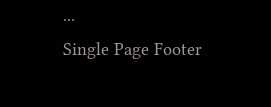...
Single Page Footer